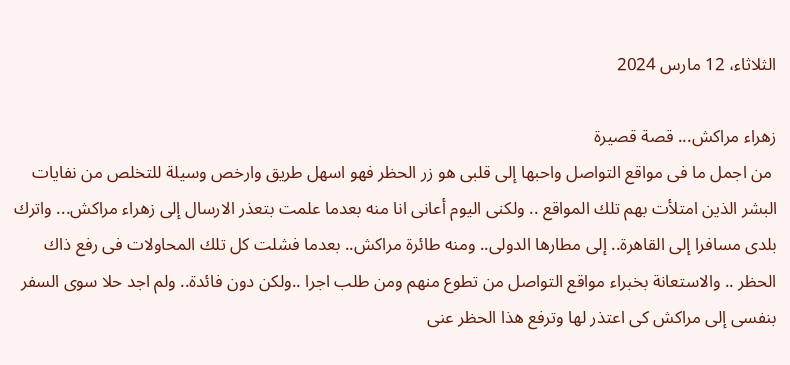الثلاثاء، 12 مارس 2024

زهراء مراكش... قصة قصيرة
 من اجمل ما فى مواقع التواصل واحبها إلى قلبى هو زر الحظر فهو اسهل طريق وارخص وسيلة للتخلص من نفايات البشر الذين امتلأت بهم تلك المواقع .. ولكنى اليوم أعانى انا منه بعدما علمت بتعذر الارسال إلى زهراء مراكش... واترك بلدى مسافرا إلى القاهرة.. إلى مطارها الدولى.. ومنه طائرة مراكش.. بعدما فشلت كل تلك المحاولات فى رفع ذاك الحظر .. والاستعانة بخبراء مواقع التواصل من تطوع منهم ومن طلب اجرا ..ولكن دون فائدة.. ولم اجد حلا سوى السفر بنفسى إلى مراكش كى اعتذر لها وترفع هذا الحظر عنى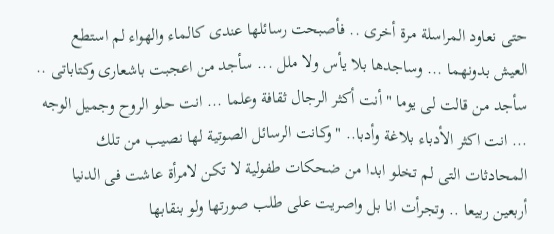حتى نعاود المراسلة مرة أخرى .. فأصبحت رسائلها عندى كالماء والهواء لم استطع العيش بدونهما ... وساجدها بلا يأس ولا ملل ... سأجد من اعجبت باشعارى وكتاباتى .. سأجد من قالت لى يوما " أنت أكثر الرجال ثقافة وعلما ... انت حلو الروح وجميل الوجه ... انت اكثر الأدباء بلاغة وأدبا.. " وكانت الرسائل الصوتية لها نصيب من تلك المحادثات التى لم تخلو ابدا من ضحكات طفولية لا تكن لامرأة عاشت فى الدنيا أربعين ربيعا .. وتجرأت انا بل واصريت على طلب صورتها ولو بنقابها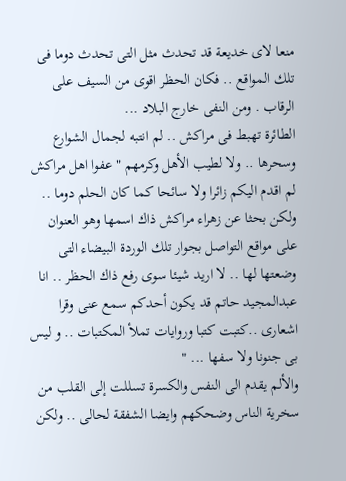منعا لاى خديعة قد تحدث مثل التى تحدث دوما فى تلك المواقع .. فكان الحظر اقوى من السيف على الرقاب . ومن النفى خارج البلاد ...
الطائرة تهبط فى مراكش .. لم انتبه لجمال الشوارع وسحرها .. ولا لطيب الأهل وكرمهم " عفوا اهل مراكش لم اقدم اليكم زائرا ولا سائحا كما كان الحلم دوما .. ولكن بحثا عن زهراء مراكش ذاك اسمها وهو العنوان على مواقع التواصل بجوار تلك الوردة البيضاء التى وضعتها لها .. لا اريد شيئا سوى رفع ذاك الحظر .. انا عبدالمجيد حاتم قد يكون أحدكم سمع عنى وقرا اشعارى ..كتبت كتبا وروايات تملأ المكتبات .. و ليس بى جنونا ولا سفها ... "
والألم يقدم الى النفس والكسرة تسللت إلى القلب من سخرية الناس وضحكهم وايضا الشفقة لحالى .. ولكن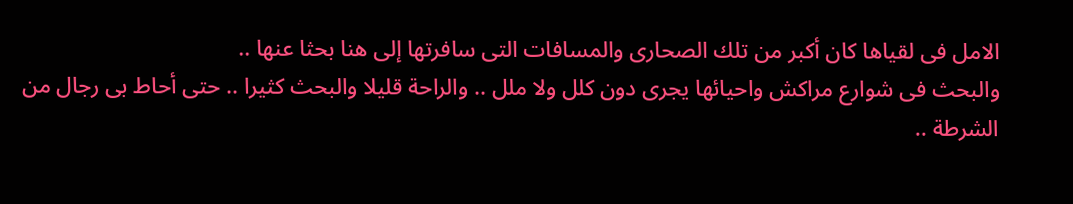الامل فى لقياها كان أكبر من تلك الصحارى والمسافات التى سافرتها إلى هنا بحثا عنها ..
والبحث فى شوارع مراكش واحيائها يجرى دون كلل ولا ملل .. والراحة قليلا والبحث كثيرا .. حتى أحاط بى رجال من الشرطة ..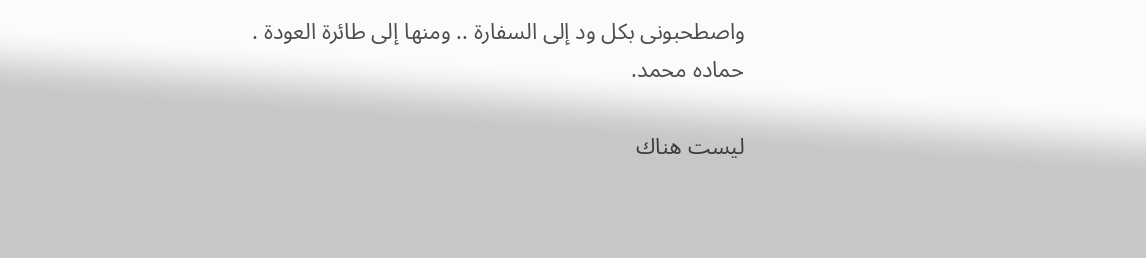واصطحبونى بكل ود إلى السفارة .. ومنها إلى طائرة العودة .
حماده محمد.

ليست هناك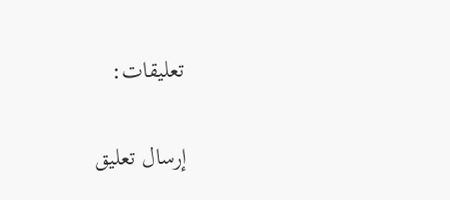تعليقات:

إرسال تعليق